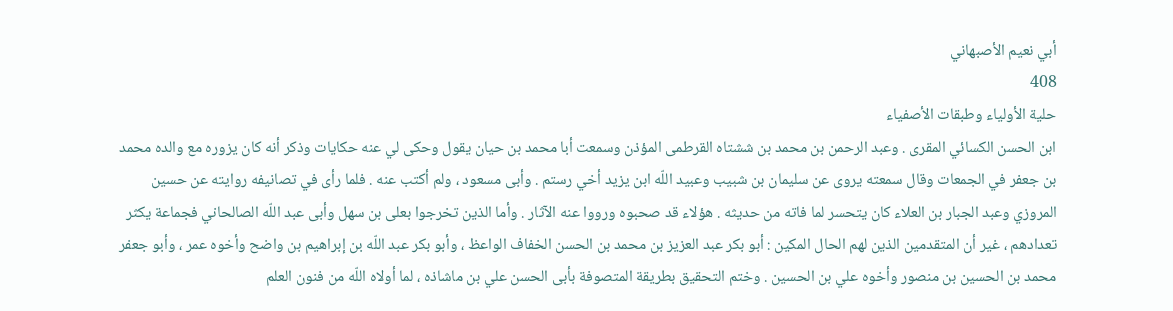أبي نعيم الأصبهاني
408
حلية الأولياء وطبقات الأصفياء
ابن الحسن الكسائي المقرى . وعبد الرحمن بن محمد بن ششتاه القرطمى المؤذن وسمعت أبا محمد بن حيان يقول وحكى لي عنه حكايات وذكر أنه كان يزوره مع والده محمد بن جعفر في الجمعات وقال سمعته يروى عن سليمان بن شبيب وعبيد اللّه ابن يزيد أخي رستم . وأبى مسعود ، ولم أكتب عنه . فلما رأى في تصانيفه روايته عن حسين المروزي وعبد الجبار بن العلاء كان يتحسر لما فاته من حديثه . هؤلاء قد صحبوه ورووا عنه الآثار . وأما الذين تخرجوا بعلى بن سهل وأبى عبد اللّه الصالحاني فجماعة يكثر تعدادهم ، غير أن المتقدمين الذين لهم الحال المكين : أبو بكر عبد العزيز بن محمد بن الحسن الخفاف الواعظ ، وأبو بكر عبد اللّه بن إبراهيم بن واضح وأخوه عمر ، وأبو جعفر محمد بن الحسين بن منصور وأخوه علي بن الحسين . وختم التحقيق بطريقة المتصوفة بأبى الحسن علي بن ماشاذه ، لما أولاه اللّه من فنون العلم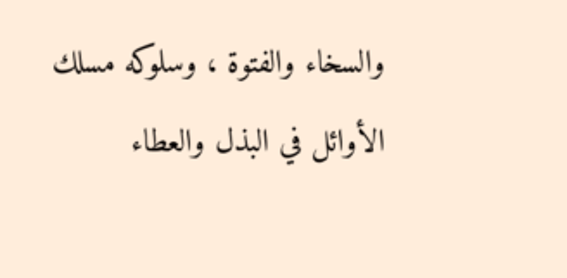والسخاء والفتوة ، وسلوكه مسلك الأوائل في البذل والعطاء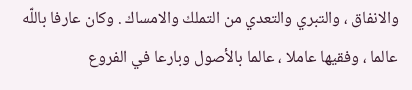والانفاق ، والتبري والتعدي من التملك والامساك . وكان عارفا باللّه عالما ، وفقيها عاملا ، عالما بالأصول وبارعا في الفروع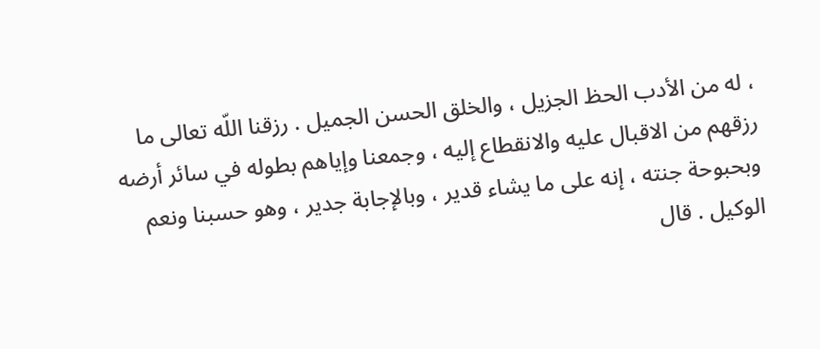، له من الأدب الحظ الجزيل ، والخلق الحسن الجميل . رزقنا اللّه تعالى ما رزقهم من الاقبال عليه والانقطاع إليه ، وجمعنا وإياهم بطوله في سائر أرضه وبحبوحة جنته ، إنه على ما يشاء قدير ، وبالإجابة جدير ، وهو حسبنا ونعم الوكيل . قال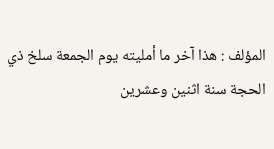المؤلف : هذا آخر ما أمليته يوم الجمعة سلخ ذي الحجة سنة اثنين وعشرين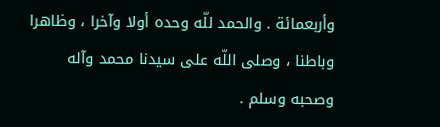وأربعمائة . والحمد للّه وحده أولا وآخرا ، وظاهرا وباطنا ، وصلى اللّه على سيدنا محمد وآله وصحبه وسلم .